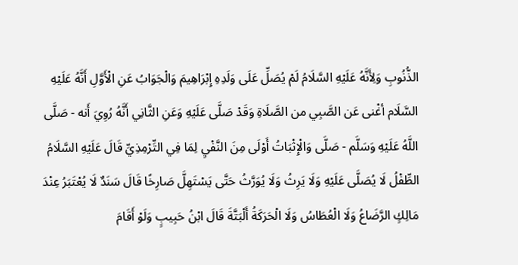الذُّنُوبِ وَلِأَنَّهُ عَلَيْهِ السَّلَامُ لَمْ يُصَلِّ عَلَى وَلَدِهِ إِبْرَاهِيمَ وَالْجَوَابُ عَنِ الْأَوَّلِ أَنَّهُ عَلَيْهِ السَّلَام أغْنى عَن الصَّبِي من الصَّلَاةِ وَقَدْ صَلَّى عَلَيْهِ وَعَنِ الثَّانِي أَنَّهُ رُوِيَ أَنه - صَلَّى اللَّهُ عَلَيْهِ وَسَلَّم - صَلَّى وَالْإِثْبَاتُ أَوْلَى مِنَ النَّفْيِ لِمَا فِي التِّرْمِذِيِّ قَالَ عَلَيْهِ السَّلَامُ
الطِّفْلُ لَا يُصَلَّى عَلَيْهِ وَلَا يَرِثُ وَلَا يُوَرَّثُ حَتَّى يَسْتَهِلَّ صَارِخًا قَالَ سَنَدٌ لَا يُعْتَبَرُ عِنْدَ مَالِكٍ الرَّضَاعُ وَلَا الْعُطَاسُ وَلَا الْحَرَكَةُ أَلْبَتَّةَ قَالَ ابْنُ حَبِيبٍ وَلَوْ أَقَامَ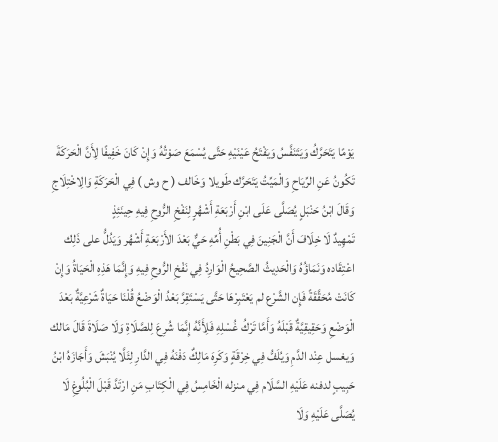يَوْمًا يَتَحَرَّكُ وَيَتَنَفَّسُ وَيَفْتَحُ عَيْنَيْهِ حَتَّى يُسْمَعَ صَوْتُهُ وَإِنْ كَانَ خَفِيفًا لِأَنَّ الْحَرَكَةَ تَكُونُ عَنِ الرِّيَاحِ وَالْمَيِّتُ يَتَحَرَّك طَويلا وَخَالف ( ح وش ) فِي الْحَرَكَةِ وَالِاخْتِلَاجِ وَقَالَ ابْنُ حَنْبَلٍ يُصَلَّى عَلَى ابْنِ أَرْبَعَةِ أَشْهُرٍ لِنَفْخِ الرُّوحِ فِيهِ حِينَئِذٍ
تَمْهِيدٌ لَا خِلَافَ أَنَّ الْجَنِينَ فِي بَطْنِ أُمِّهِ حَيٌّ بَعْدَ الأَرْبَعَةِ أَشْهُر وَيَدُلُّ على ذَلِك اعْتِقَاده وَنَمَاؤُهُ وَالْحَدِيثُ الصَّحِيحُ الْوَارِدُ فِي نَفْخِ الرُّوحِ فِيهِ وَإِنَّمَا هَذِهِ الْحَيَاةُ وَإِنْ كَانَتْ مُحَقَّقَةً فَإِن الشَّرْع لم يَعْتَبِرْهَا حَتَّى يَسْتَقِرَّ بَعْدُ الْوَضْعُ قُلْنَا حَيَاةٌ شَرْعِيَّةٌ بَعْدَ الْوَضْعِ وَحَقِيقِيَّةٌ قَبْلَهُ وَأَمَّا تَرْكُ غُسْلِهِ فَلِأَنَّهُ إِنَّمَا شُرِعَ لِلصَّلَاةِ وَلَا صَلَاةَ قَالَ مَالك وَيغسل عِنْد الدَّمِ وَيُلَفُّ فِي خِرْقَةٍ وَكَرِهَ مَالِكٌ دَفْنَهُ فِي الدَّارِ لِئَلَّا يُنْبَشَ وَأَجَازَهُ ابْنُ حَبِيبٍ لدفنه عَلَيْهِ السَّلَام فِي منزله الْخَامِسُ فِي الْكِتَابِ مَنِ ارْتَدَّ قَبْلَ الْبُلُوغِ لَا يُصَلَّى عَلَيْهِ وَلَا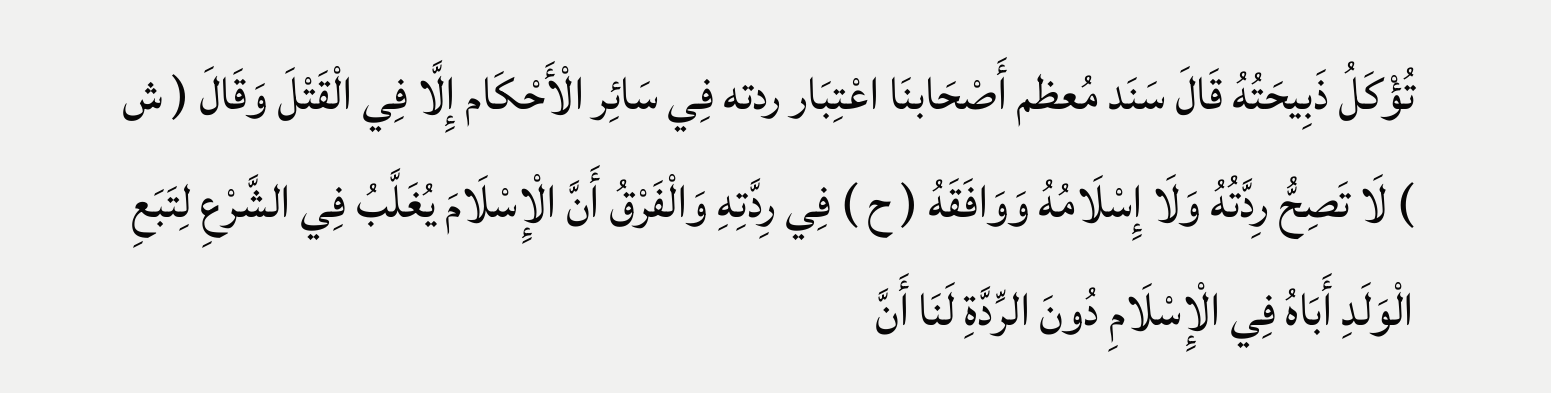تُؤْكَلُ ذَبِيحَتُهُ قَالَ سَنَد مُعظم أَصْحَابنَا اعْتِبَار ردته فِي سَائِر الْأَحْكَام إِلَّا فِي الْقَتْلَ وَقَالَ ( ش ) لَا تَصِحُّ رِدَّتُهُ وَلَا إِسْلَامُهُ وَوَافَقَهُ ( ح ) فِي رِدَّتِهِ وَالْفَرْقُ أَنَّ الْإِسْلَامَ يُغَلَّبُ فِي الشَّرْعِ لِتَبَعِ الْوَلَدِ أَبَاهُ فِي الْإِسْلَامِ دُونَ الرِّدَّةِ لَنَا أَنَّ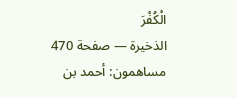الْكُفْرَ
الذخيرة — صفحة 470
مساهمون: أحمد بن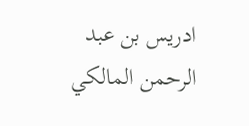ادريس بن عبد الرحمن المالكي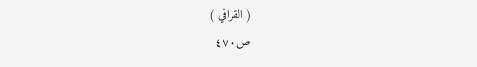( القرافي )
ص٤٧٠